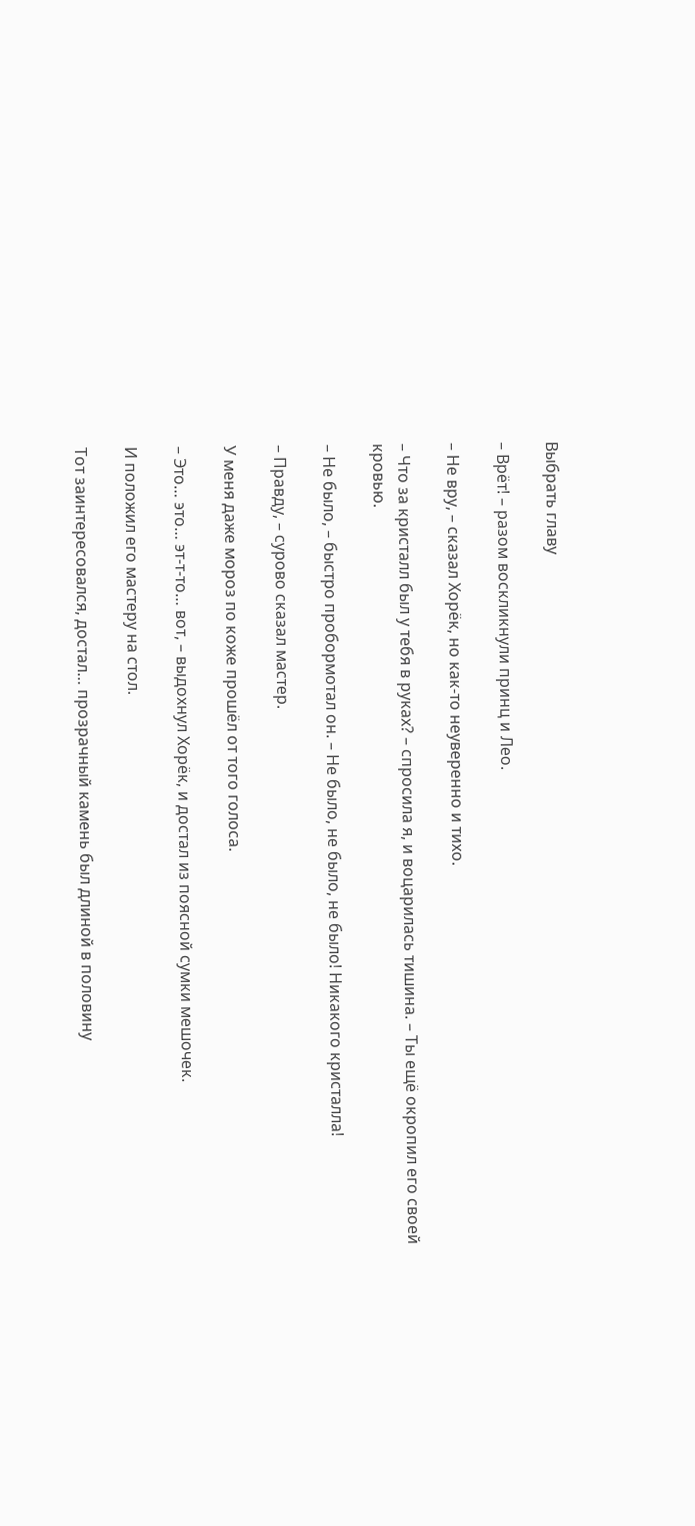Выбрать главу

– Врёт! – разом воскликнули принц и Лео.

– Не вру, – сказал Хорёк, но как-то неуверенно и тихо.

– Что за кристалл был у тебя в руках? – спросила я, и воцарилась тишина. – Ты ещё окропил его своей кровью.

– Не было, – быстро пробормотал он. – Не было, не было, не было! Никакого кристалла!

– Правду, – сурово сказал мастер.

У меня даже мороз по коже прошёл от того голоса.

– Это… это… эт-т-то… вот, – выдохнул Хорёк, и достал из поясной сумки мешочек.

И положил его мастеру на стол.

Тот заинтересовался, достал… прозрачный камень был длиной в половину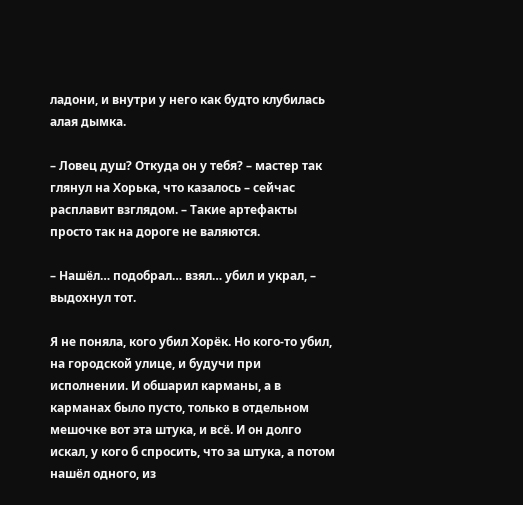ладони, и внутри у него как будто клубилась алая дымка.

– Ловец душ? Откуда он у тебя? – мастер так глянул на Хорька, что казалось – сейчас расплавит взглядом. – Такие артефакты просто так на дороге не валяются.

– Нашёл… подобрал… взял… убил и украл, – выдохнул тот.

Я не поняла, кого убил Хорёк. Но кого-то убил, на городской улице, и будучи при исполнении. И обшарил карманы, а в карманах было пусто, только в отдельном мешочке вот эта штука, и всё. И он долго искал, у кого б спросить, что за штука, а потом нашёл одного, из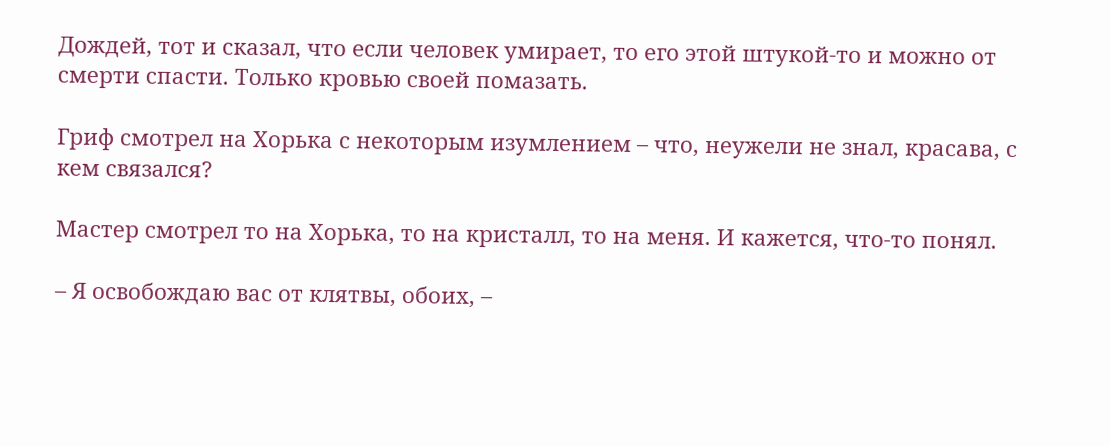Дождей, тот и сказал, что если человек умирает, то его этой штукой-то и можно от смерти спасти. Только кровью своей помазать.

Гриф смотрел на Хорька с некоторым изумлением – что, неужели не знал, красава, с кем связался?

Мастер смотрел то на Хорька, то на кристалл, то на меня. И кажется, что-то понял.

– Я освобождаю вас от клятвы, обоих, –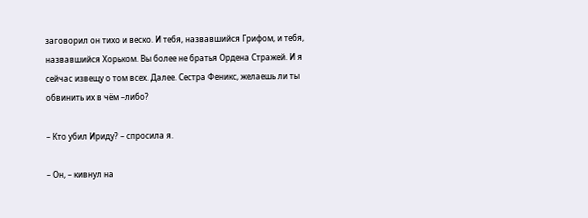заговорил он тихо и веско. И тебя, назвавшийся Грифом, и тебя, назвавшийся Хорьком. Вы более не братья Ордена Стражей. И я сейчас извещу о том всех. Далее. Сестра Феникс, желаешь ли ты обвинить их в чём –либо?

– Кто убил Ириду? – спросила я.

– Он, – кивнул на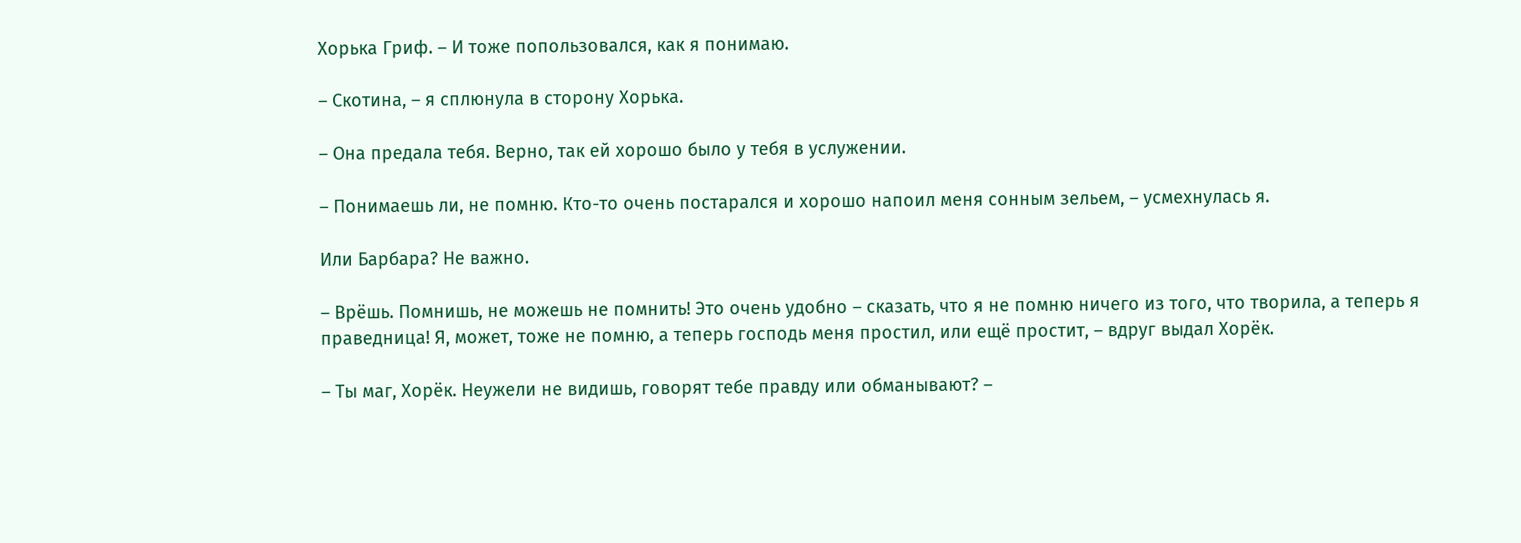Хорька Гриф. – И тоже попользовался, как я понимаю.

– Скотина, – я сплюнула в сторону Хорька.

– Она предала тебя. Верно, так ей хорошо было у тебя в услужении.

– Понимаешь ли, не помню. Кто-то очень постарался и хорошо напоил меня сонным зельем, – усмехнулась я.

Или Барбара? Не важно.

– Врёшь. Помнишь, не можешь не помнить! Это очень удобно – сказать, что я не помню ничего из того, что творила, а теперь я праведница! Я, может, тоже не помню, а теперь господь меня простил, или ещё простит, – вдруг выдал Хорёк.

– Ты маг, Хорёк. Неужели не видишь, говорят тебе правду или обманывают? –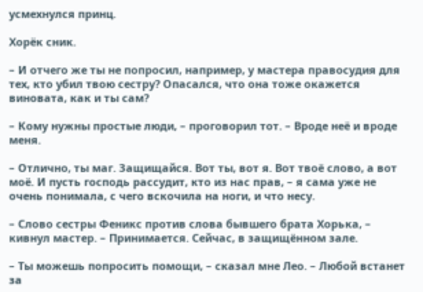усмехнулся принц.

Хорёк сник.

– И отчего же ты не попросил, например, у мастера правосудия для тех, кто убил твою сестру? Опасался, что она тоже окажется виновата, как и ты сам?

– Кому нужны простые люди, – проговорил тот. – Вроде неё и вроде меня.

– Отлично, ты маг. Защищайся. Вот ты, вот я. Вот твоё слово, а вот моё. И пусть господь рассудит, кто из нас прав, – я сама уже не очень понимала, с чего вскочила на ноги, и что несу.

– Слово сестры Феникс против слова бывшего брата Хорька, – кивнул мастер. – Принимается. Сейчас, в защищённом зале.

– Ты можешь попросить помощи, – сказал мне Лео. – Любой встанет за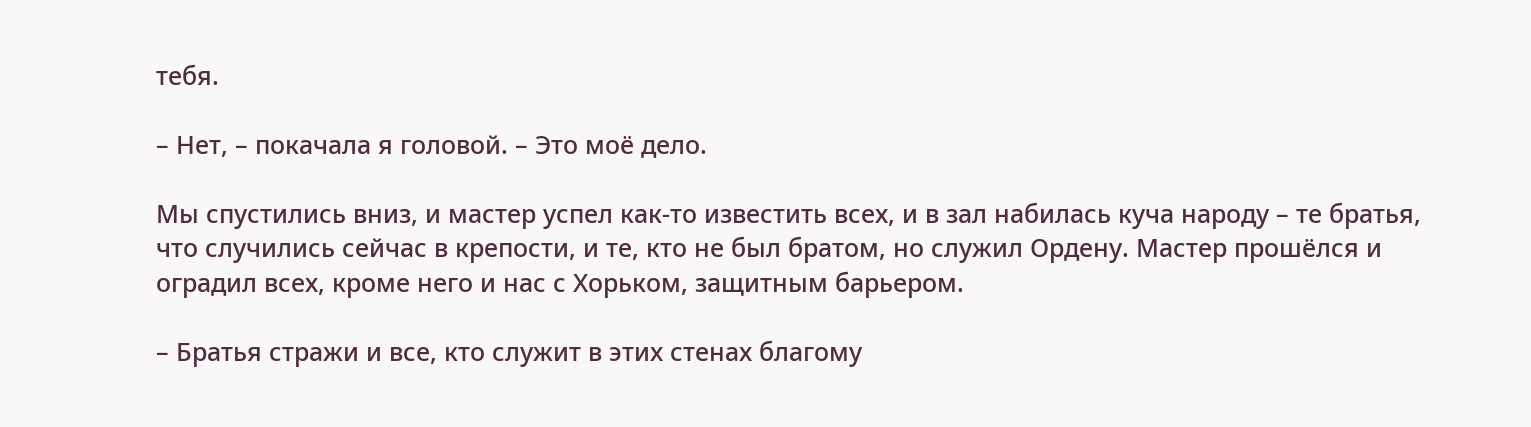тебя.

– Нет, – покачала я головой. – Это моё дело.

Мы спустились вниз, и мастер успел как-то известить всех, и в зал набилась куча народу – те братья, что случились сейчас в крепости, и те, кто не был братом, но служил Ордену. Мастер прошёлся и оградил всех, кроме него и нас с Хорьком, защитным барьером.

– Братья стражи и все, кто служит в этих стенах благому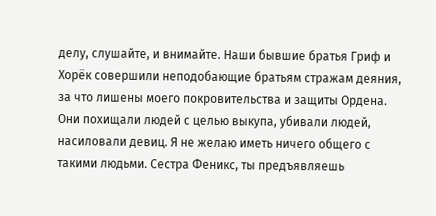делу, слушайте, и внимайте. Наши бывшие братья Гриф и Хорёк совершили неподобающие братьям стражам деяния, за что лишены моего покровительства и защиты Ордена. Они похищали людей с целью выкупа, убивали людей, насиловали девиц. Я не желаю иметь ничего общего с такими людьми. Сестра Феникс, ты предъявляешь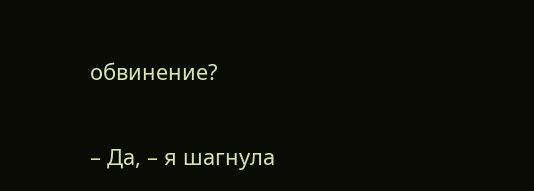обвинение?

– Да, – я шагнула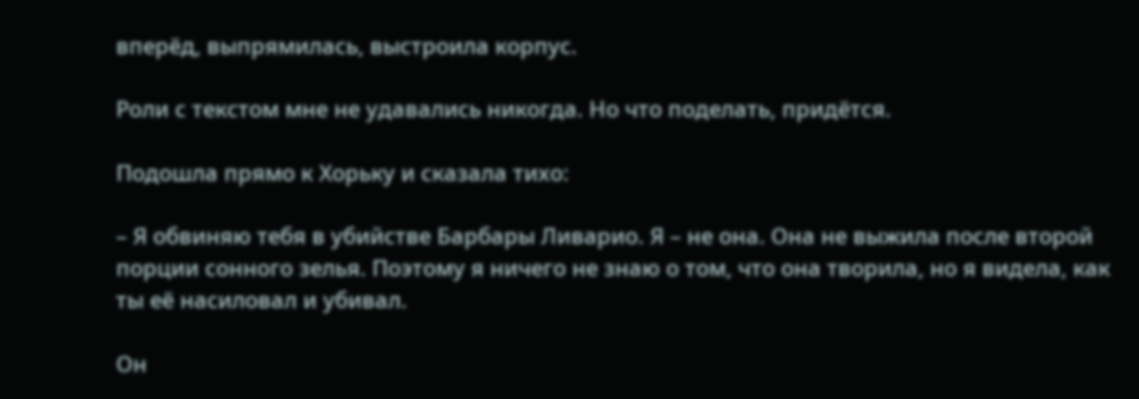вперёд, выпрямилась, выстроила корпус.

Роли с текстом мне не удавались никогда. Но что поделать, придётся.

Подошла прямо к Хорьку и сказала тихо:

– Я обвиняю тебя в убийстве Барбары Ливарио. Я – не она. Она не выжила после второй порции сонного зелья. Поэтому я ничего не знаю о том, что она творила, но я видела, как ты её насиловал и убивал.

Он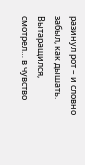разинул рот – и словно забыл, как дышать. Вытаращился, смотрел… в чувство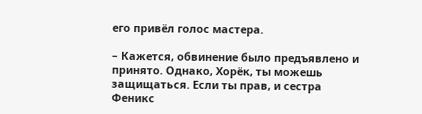его привёл голос мастера.

– Кажется, обвинение было предъявлено и принято. Однако, Хорёк, ты можешь защищаться. Если ты прав, и сестра Феникс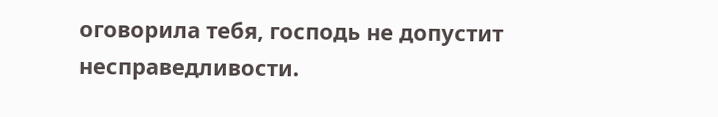оговорила тебя, господь не допустит несправедливости.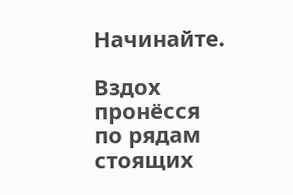Начинайте.

Вздох пронёсся по рядам стоящих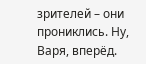зрителей – они прониклись. Ну, Варя, вперёд.